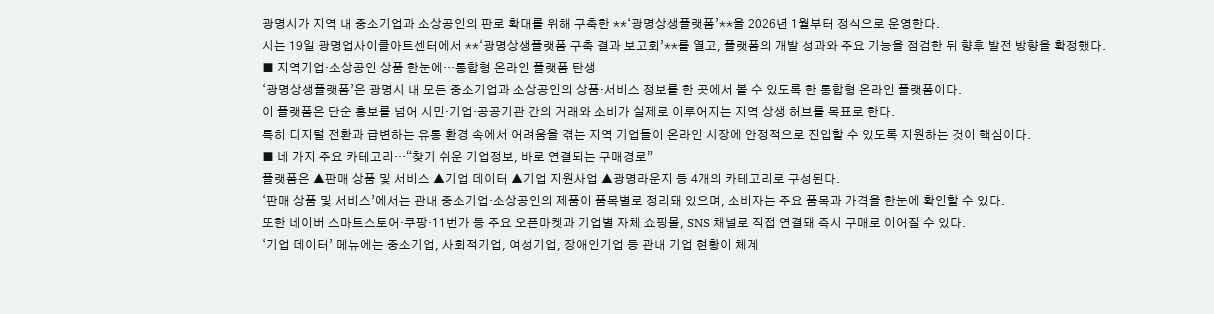광명시가 지역 내 중소기업과 소상공인의 판로 확대를 위해 구축한 **‘광명상생플랫폼’**을 2026년 1월부터 정식으로 운영한다.
시는 19일 광명업사이클아트센터에서 **‘광명상생플랫폼 구축 결과 보고회’**를 열고, 플랫폼의 개발 성과와 주요 기능을 점검한 뒤 향후 발전 방향을 확정했다.
■ 지역기업·소상공인 상품 한눈에…통합형 온라인 플랫폼 탄생
‘광명상생플랫폼’은 광명시 내 모든 중소기업과 소상공인의 상품·서비스 정보를 한 곳에서 볼 수 있도록 한 통합형 온라인 플랫폼이다.
이 플랫폼은 단순 홍보를 넘어 시민·기업·공공기관 간의 거래와 소비가 실제로 이루어지는 지역 상생 허브를 목표로 한다.
특히 디지털 전환과 급변하는 유통 환경 속에서 어려움을 겪는 지역 기업들이 온라인 시장에 안정적으로 진입할 수 있도록 지원하는 것이 핵심이다.
■ 네 가지 주요 카테고리…“찾기 쉬운 기업정보, 바로 연결되는 구매경로”
플랫폼은 ▲판매 상품 및 서비스 ▲기업 데이터 ▲기업 지원사업 ▲광명라운지 등 4개의 카테고리로 구성된다.
‘판매 상품 및 서비스’에서는 관내 중소기업·소상공인의 제품이 품목별로 정리돼 있으며, 소비자는 주요 품목과 가격을 한눈에 확인할 수 있다.
또한 네이버 스마트스토어·쿠팡·11번가 등 주요 오픈마켓과 기업별 자체 쇼핑몰, SNS 채널로 직접 연결돼 즉시 구매로 이어질 수 있다.
‘기업 데이터’ 메뉴에는 중소기업, 사회적기업, 여성기업, 장애인기업 등 관내 기업 현황이 체계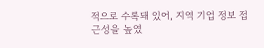적으로 수록돼 있어, 지역 기업 정보 접근성을 높였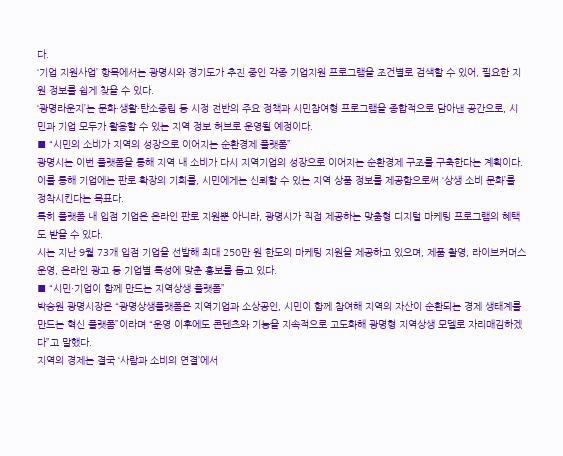다.
‘기업 지원사업’ 항목에서는 광명시와 경기도가 추진 중인 각종 기업지원 프로그램을 조건별로 검색할 수 있어, 필요한 지원 정보를 쉽게 찾을 수 있다.
‘광명라운지’는 문화·생활·탄소중립 등 시정 전반의 주요 정책과 시민참여형 프로그램을 종합적으로 담아낸 공간으로, 시민과 기업 모두가 활용할 수 있는 지역 정보 허브로 운영될 예정이다.
■ “시민의 소비가 지역의 성장으로 이어지는 순환경제 플랫폼”
광명시는 이번 플랫폼을 통해 지역 내 소비가 다시 지역기업의 성장으로 이어지는 순환경제 구조를 구축한다는 계획이다.
이를 통해 기업에는 판로 확장의 기회를, 시민에게는 신뢰할 수 있는 지역 상품 정보를 제공함으로써 ‘상생 소비 문화’를 정착시킨다는 목표다.
특히 플랫폼 내 입점 기업은 온라인 판로 지원뿐 아니라, 광명시가 직접 제공하는 맞춤형 디지털 마케팅 프로그램의 혜택도 받을 수 있다.
시는 지난 9월 73개 입점 기업을 선발해 최대 250만 원 한도의 마케팅 지원을 제공하고 있으며, 제품 촬영, 라이브커머스 운영, 온라인 광고 등 기업별 특성에 맞춘 홍보를 돕고 있다.
■ “시민·기업이 함께 만드는 지역상생 플랫폼”
박승원 광명시장은 “광명상생플랫폼은 지역기업과 소상공인, 시민이 함께 참여해 지역의 자산이 순환되는 경제 생태계를 만드는 혁신 플랫폼”이라며 “운영 이후에도 콘텐츠와 기능을 지속적으로 고도화해 광명형 지역상생 모델로 자리매김하겠다”고 말했다.
지역의 경제는 결국 ‘사람과 소비의 연결’에서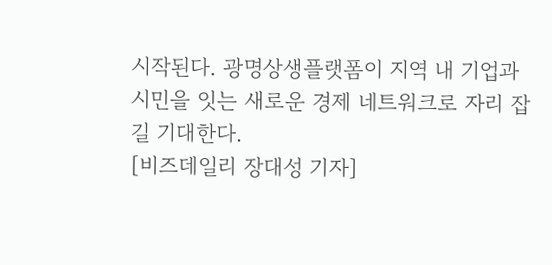시작된다. 광명상생플랫폼이 지역 내 기업과 시민을 잇는 새로운 경제 네트워크로 자리 잡길 기대한다.
[비즈데일리 장대성 기자]